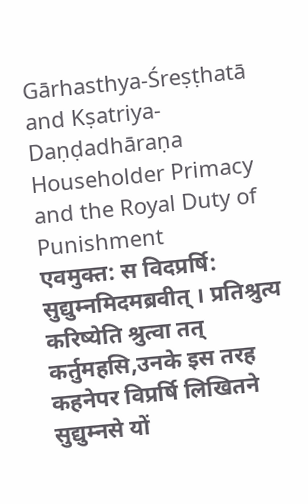Gārhasthya-Śreṣṭhatā and Kṣatriya-Daṇḍadhāraṇa
Householder Primacy and the Royal Duty of Punishment
एवमुक्त: स विदप्रर्षि: सुद्युम्नमिदमब्रवीत् । प्रतिश्रुत्य करिष्येति श्रुत्वा तत् कर्तुमहसि,उनके इस तरह कहनेपर विप्रर्षि लिखितने सुद्युम्नसे यों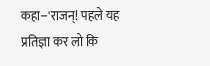कहा--'राजन्! पहले यह प्रतिज्ञा कर लो कि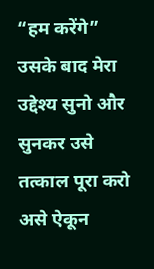“हम करेंगे” उसके बाद मेरा उद्देश्य सुनो और सुनकर उसे तत्काल पूरा करो
असे ऐकून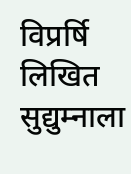विप्रर्षि लिखित सुद्युम्नाला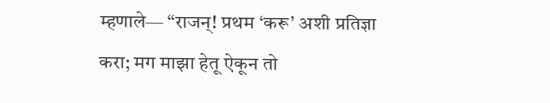म्हणाले— “राजन्! प्रथम ‘करू’ अशी प्रतिज्ञा करा; मग माझा हेतू ऐकून तो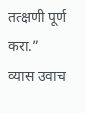तत्क्षणी पूर्ण करा.”
व्यास उवाच